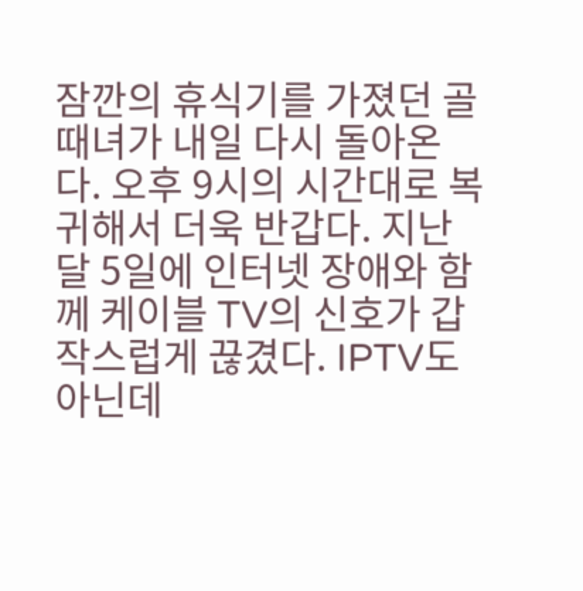잠깐의 휴식기를 가졌던 골때녀가 내일 다시 돌아온다. 오후 9시의 시간대로 복귀해서 더욱 반갑다. 지난달 5일에 인터넷 장애와 함께 케이블 TV의 신호가 갑작스럽게 끊겼다. IPTV도 아닌데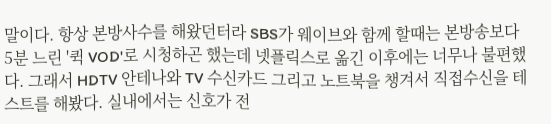말이다. 항상 본방사수를 해왔던터라 SBS가 웨이브와 함께 할때는 본방송보다 5분 느린 '퀵 VOD'로 시청하곤 했는데 넷플릭스로 옮긴 이후에는 너무나 불편했다. 그래서 HDTV 안테나와 TV 수신카드 그리고 노트북을 챙겨서 직접수신을 테스트를 해봤다. 실내에서는 신호가 전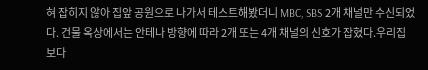혀 잡히지 않아 집앞 공원으로 나가서 테스트해봤더니 MBC, SBS 2개 채널만 수신되었다. 건물 옥상에서는 안테나 방향에 따라 2개 또는 4개 채널의 신호가 잡혔다.우리집 보다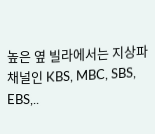높은 옆 빌라에서는 지상파 채널인 KBS, MBC, SBS, EBS,..